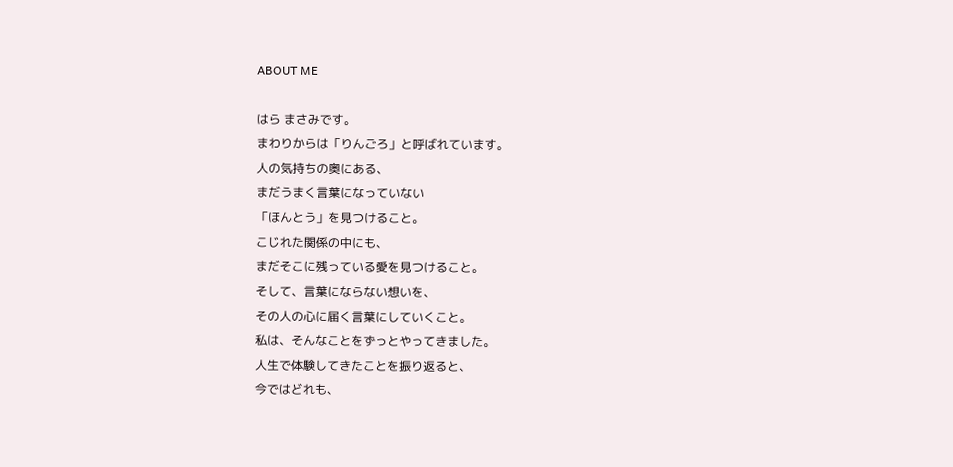ABOUT ME

はら まさみです。
まわりからは「りんごろ」と呼ばれています。
人の気持ちの奥にある、
まだうまく言葉になっていない
「ほんとう」を見つけること。
こじれた関係の中にも、
まだそこに残っている愛を見つけること。
そして、言葉にならない想いを、
その人の心に届く言葉にしていくこと。
私は、そんなことをずっとやってきました。
人生で体験してきたことを振り返ると、
今ではどれも、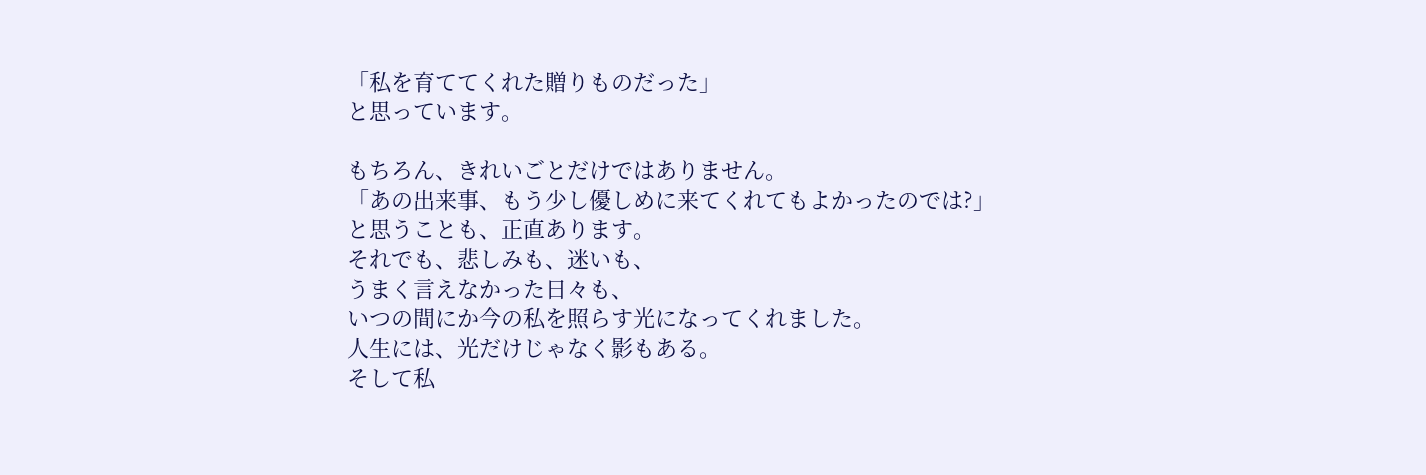「私を育ててくれた贈りものだった」
と思っています。

もちろん、きれいごとだけではありません。
「あの出来事、もう少し優しめに来てくれてもよかったのでは?」
と思うことも、正直あります。
それでも、悲しみも、迷いも、
うまく言えなかった日々も、
いつの間にか今の私を照らす光になってくれました。
人生には、光だけじゃなく影もある。
そして私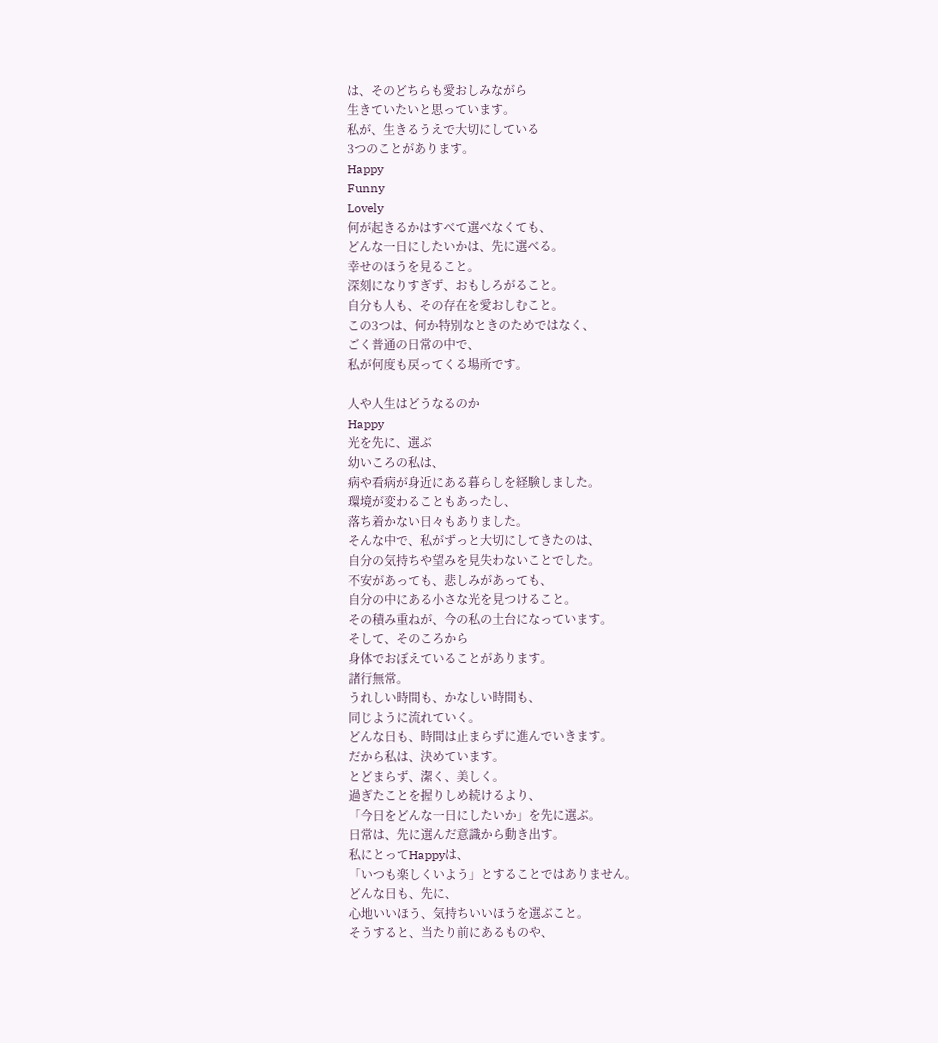は、そのどちらも愛おしみながら
生きていたいと思っています。
私が、生きるうえで大切にしている
3つのことがあります。
Happy
Funny
Lovely
何が起きるかはすべて選べなくても、
どんな一日にしたいかは、先に選べる。
幸せのほうを見ること。
深刻になりすぎず、おもしろがること。
自分も人も、その存在を愛おしむこと。
この3つは、何か特別なときのためではなく、
ごく普通の日常の中で、
私が何度も戻ってくる場所です。

人や人生はどうなるのか
Happy
光を先に、選ぶ
幼いころの私は、
病や看病が身近にある暮らしを経験しました。
環境が変わることもあったし、
落ち着かない日々もありました。
そんな中で、私がずっと大切にしてきたのは、
自分の気持ちや望みを見失わないことでした。
不安があっても、悲しみがあっても、
自分の中にある小さな光を見つけること。
その積み重ねが、今の私の土台になっています。
そして、そのころから
身体でおぼえていることがあります。
諸行無常。
うれしい時間も、かなしい時間も、
同じように流れていく。
どんな日も、時間は止まらずに進んでいきます。
だから私は、決めています。
とどまらず、潔く、美しく。
過ぎたことを握りしめ続けるより、
「今日をどんな一日にしたいか」を先に選ぶ。
日常は、先に選んだ意識から動き出す。
私にとってHappyは、
「いつも楽しくいよう」とすることではありません。
どんな日も、先に、
心地いいほう、気持ちいいほうを選ぶこと。
そうすると、当たり前にあるものや、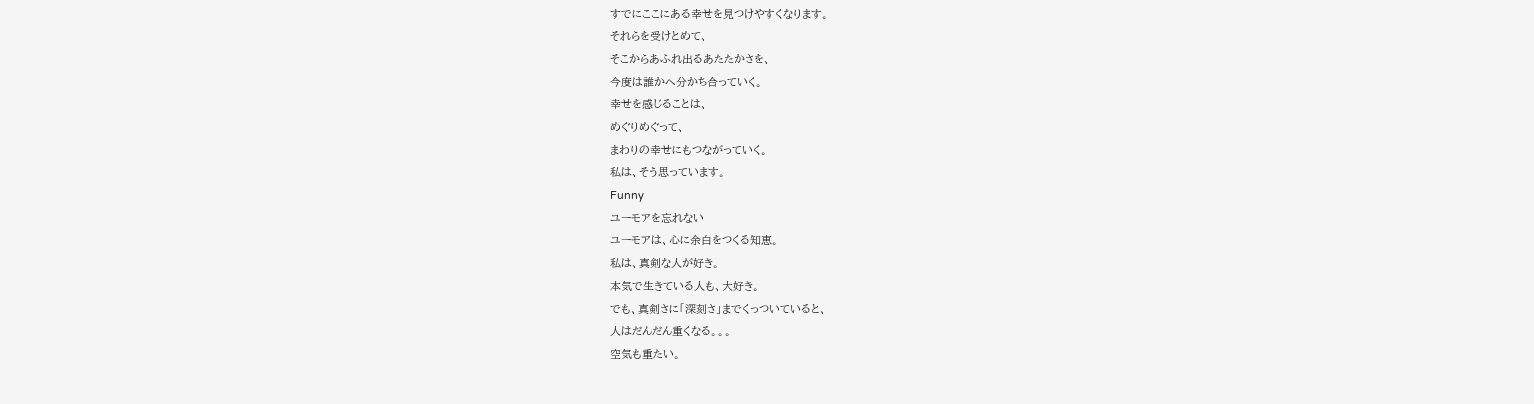すでにここにある幸せを見つけやすくなります。
それらを受けとめて、
そこからあふれ出るあたたかさを、
今度は誰かへ分かち合っていく。
幸せを感じることは、
めぐりめぐって、
まわりの幸せにもつながっていく。
私は、そう思っています。
Funny
ユーモアを忘れない
ユーモアは、心に余白をつくる知恵。
私は、真剣な人が好き。
本気で生きている人も、大好き。
でも、真剣さに「深刻さ」までくっついていると、
人はだんだん重くなる。。。
空気も重たい。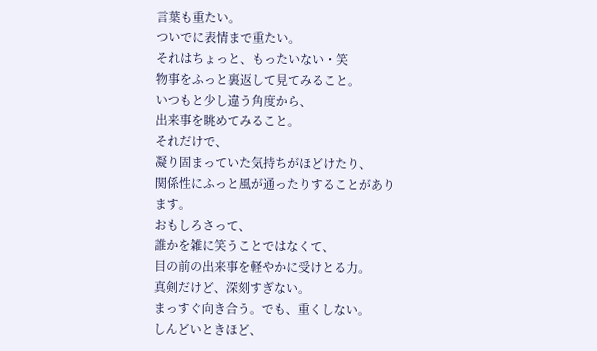言葉も重たい。
ついでに表情まで重たい。
それはちょっと、もったいない・笑
物事をふっと裏返して見てみること。
いつもと少し違う角度から、
出来事を眺めてみること。
それだけで、
凝り固まっていた気持ちがほどけたり、
関係性にふっと風が通ったりすることがあります。
おもしろさって、
誰かを雑に笑うことではなくて、
目の前の出来事を軽やかに受けとる力。
真剣だけど、深刻すぎない。
まっすぐ向き合う。でも、重くしない。
しんどいときほど、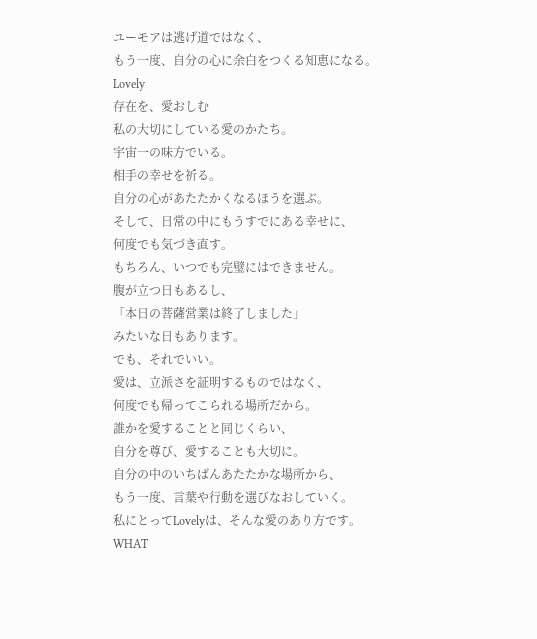ユーモアは逃げ道ではなく、
もう一度、自分の心に余白をつくる知恵になる。
Lovely
存在を、愛おしむ
私の大切にしている愛のかたち。
宇宙一の味方でいる。
相手の幸せを祈る。
自分の心があたたかくなるほうを選ぶ。
そして、日常の中にもうすでにある幸せに、
何度でも気づき直す。
もちろん、いつでも完璧にはできません。
腹が立つ日もあるし、
「本日の菩薩営業は終了しました」
みたいな日もあります。
でも、それでいい。
愛は、立派さを証明するものではなく、
何度でも帰ってこられる場所だから。
誰かを愛することと同じくらい、
自分を尊び、愛することも大切に。
自分の中のいちばんあたたかな場所から、
もう一度、言葉や行動を選びなおしていく。
私にとってLovelyは、そんな愛のあり方です。
WHAT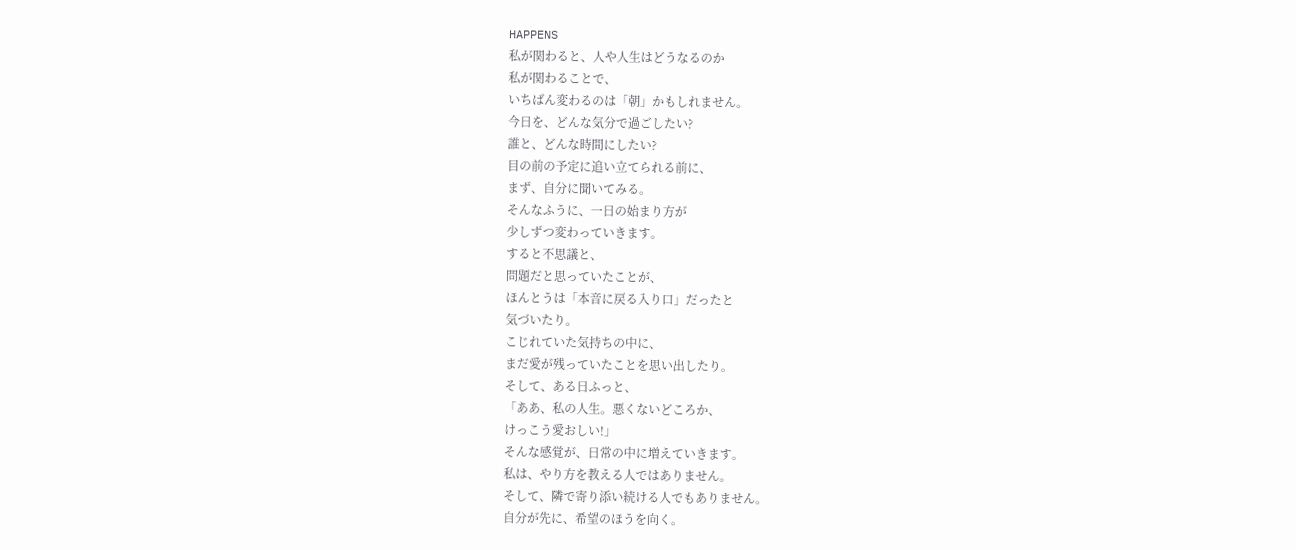HAPPENS
私が関わると、人や人生はどうなるのか
私が関わることで、
いちばん変わるのは「朝」かもしれません。
今日を、どんな気分で過ごしたい?
誰と、どんな時間にしたい?
目の前の予定に追い立てられる前に、
まず、自分に聞いてみる。
そんなふうに、一日の始まり方が
少しずつ変わっていきます。
すると不思議と、
問題だと思っていたことが、
ほんとうは「本音に戻る入り口」だったと
気づいたり。
こじれていた気持ちの中に、
まだ愛が残っていたことを思い出したり。
そして、ある日ふっと、
「ああ、私の人生。悪くないどころか、
けっこう愛おしい!」
そんな感覚が、日常の中に増えていきます。
私は、やり方を教える人ではありません。
そして、隣で寄り添い続ける人でもありません。
自分が先に、希望のほうを向く。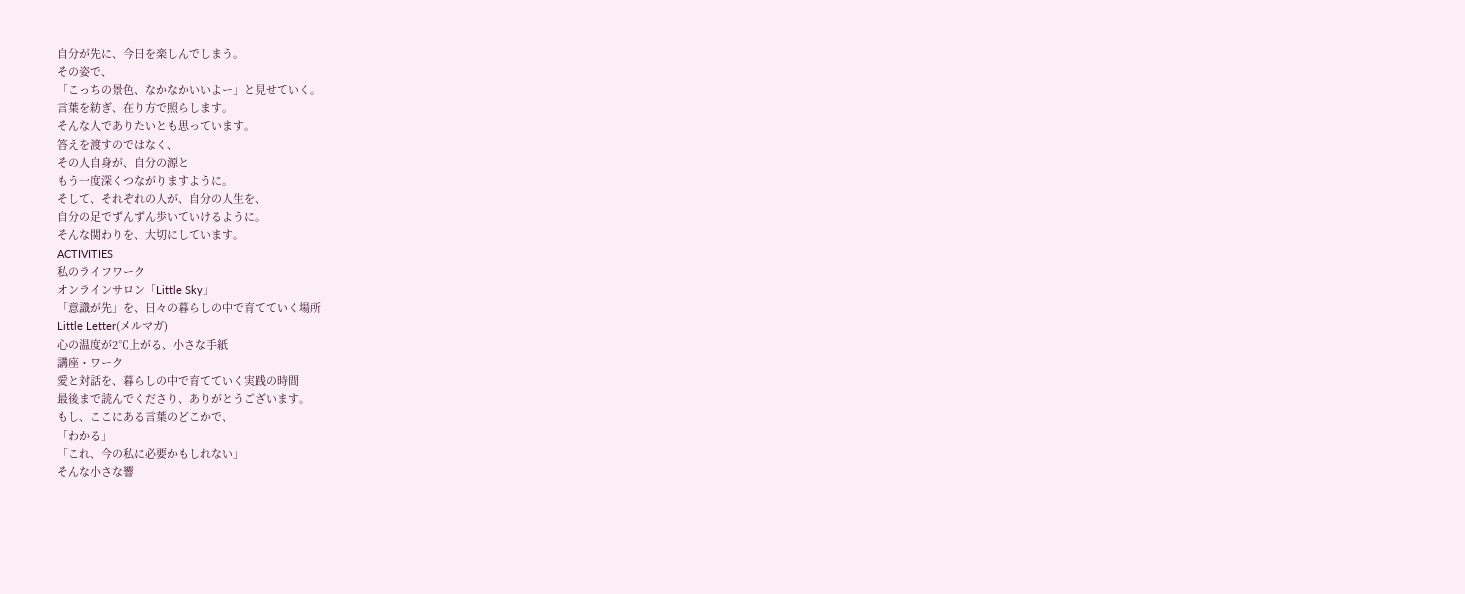自分が先に、今日を楽しんでしまう。
その姿で、
「こっちの景色、なかなかいいよー」と見せていく。
言葉を紡ぎ、在り方で照らします。
そんな人でありたいとも思っています。
答えを渡すのではなく、
その人自身が、自分の源と
もう一度深くつながりますように。
そして、それぞれの人が、自分の人生を、
自分の足でずんずん歩いていけるように。
そんな関わりを、大切にしています。
ACTIVITIES
私のライフワーク
オンラインサロン「Little Sky」
「意識が先」を、日々の暮らしの中で育てていく場所
Little Letter(メルマガ)
心の温度が2℃上がる、小さな手紙
講座・ワーク
愛と対話を、暮らしの中で育てていく実践の時間
最後まで読んでくださり、ありがとうございます。
もし、ここにある言葉のどこかで、
「わかる」
「これ、今の私に必要かもしれない」
そんな小さな響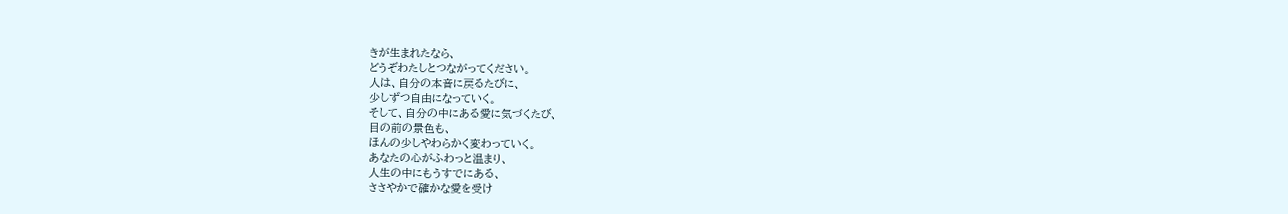きが生まれたなら、
どうぞわたしとつながってください。
人は、自分の本音に戻るたびに、
少しずつ自由になっていく。
そして、自分の中にある愛に気づくたび、
目の前の景色も、
ほんの少しやわらかく変わっていく。
あなたの心がふわっと温まり、
人生の中にもうすでにある、
ささやかで確かな愛を受け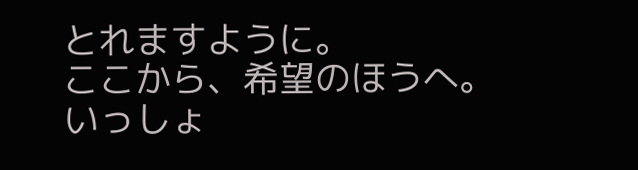とれますように。
ここから、希望のほうへ。
いっしょ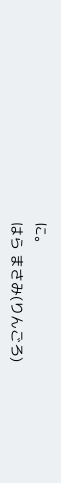に。
はら まさみ(りんごろ)